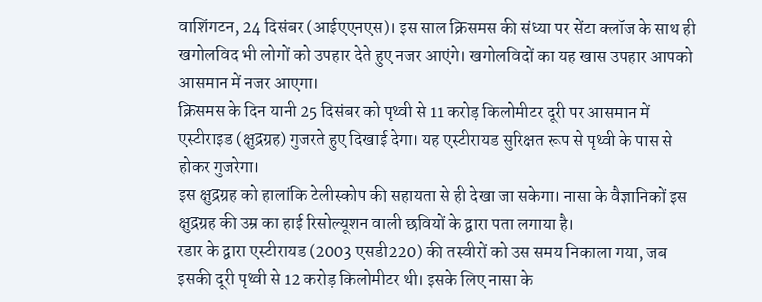वाशिंगटन, 24 दिसंबर (आईएएनएस)। इस साल क्रिसमस की संध्या पर सेंटा क्लॉज के साथ ही खगोलविद भी लोगों को उपहार देते हुए नजर आएंगे। खगोलविदों का यह खास उपहार आपको आसमान में नजर आएगा।
क्रिसमस के दिन यानी 25 दिसंबर को पृथ्वी से 11 करोड़ किलोमीटर दूरी पर आसमान में एस्टीराइड (क्षुद्रग्रह) गुजरते हुए दिखाई देगा। यह एस्टीरायड सुरिक्षत रूप से पृथ्वी के पास से होकर गुजरेगा।
इस क्षुद्रग्रह को हालांकि टेलीस्कोप की सहायता से ही देखा जा सकेगा। नासा के वैज्ञानिकों इस क्षुद्रग्रह की उम्र का हाई रिसोल्यूशन वाली छवियों के द्वारा पता लगाया है।
रडार के द्वारा एस्टीरायड (2003 एसडी220) की तस्वीरों को उस समय निकाला गया, जब इसकी दूरी पृथ्वी से 12 करोड़ किलोमीटर थी। इसके लिए नासा के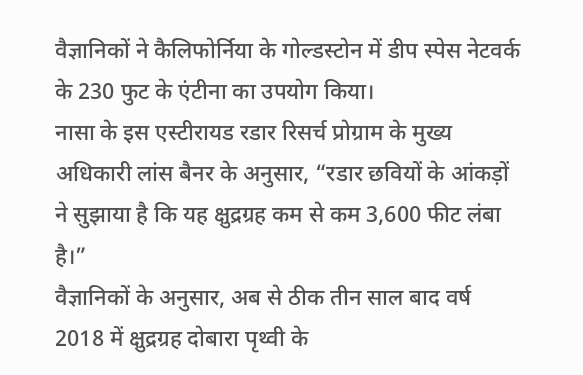वैज्ञानिकों ने कैलिफोर्निया के गोल्डस्टोन में डीप स्पेस नेटवर्क के 230 फुट के एंटीना का उपयोग किया।
नासा के इस एस्टीरायड रडार रिसर्च प्रोग्राम के मुख्य अधिकारी लांस बैनर के अनुसार, “रडार छवियों के आंकड़ों ने सुझाया है कि यह क्षुद्रग्रह कम से कम 3,600 फीट लंबा है।”
वैज्ञानिकों के अनुसार, अब से ठीक तीन साल बाद वर्ष 2018 में क्षुद्रग्रह दोबारा पृथ्वी के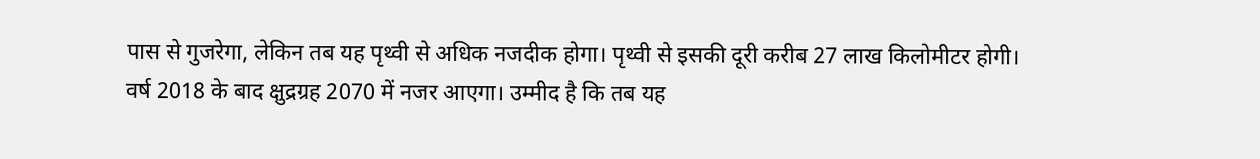पास से गुजरेगा, लेकिन तब यह पृथ्वी से अधिक नजदीक होगा। पृथ्वी से इसकी दूरी करीब 27 लाख किलोमीटर होगी।
वर्ष 2018 के बाद क्षुद्रग्रह 2070 में नजर आएगा। उम्मीद है कि तब यह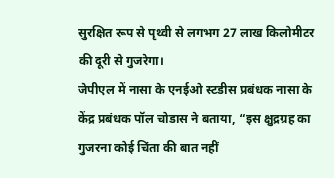सुरक्षित रूप से पृथ्वी से लगभग 27 लाख किलोमीटर की दूरी से गुजरेगा।
जेपीएल में नासा के एनईओ स्टडीस प्रबंधक नासा के केंद्र प्रबंधक पॉल चोडास ने बताया, “इस क्षुद्रग्रह का गुजरना कोई चिंता की बात नहीं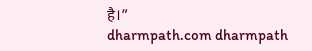है।”
dharmpath.com dharmpath